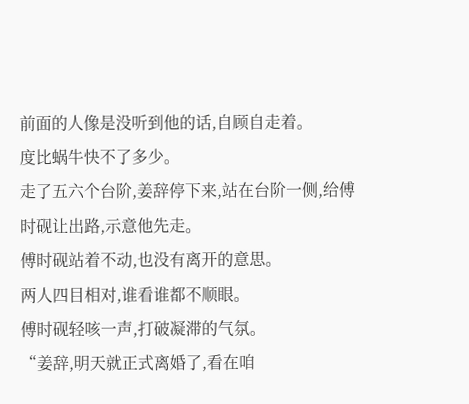前面的人像是没听到他的话,自顾自走着。
度比蜗牛快不了多少。
走了五六个台阶,姜辞停下来,站在台阶一侧,给傅时砚让出路,示意他先走。
傅时砚站着不动,也没有离开的意思。
两人四目相对,谁看谁都不顺眼。
傅时砚轻咳一声,打破凝滞的气氛。
“姜辞,明天就正式离婚了,看在咱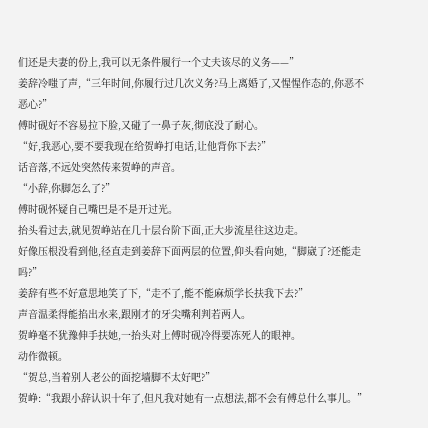们还是夫妻的份上,我可以无条件履行一个丈夫该尽的义务——”
姜辞冷嗤了声,“三年时间,你履行过几次义务?马上离婚了,又惺惺作态的,你恶不恶心?”
傅时砚好不容易拉下脸,又碰了一鼻子灰,彻底没了耐心。
“好,我恶心,要不要我现在给贺峥打电话,让他背你下去?”
话音落,不远处突然传来贺峥的声音。
“小辞,你脚怎么了?”
傅时砚怀疑自己嘴巴是不是开过光。
抬头看过去,就见贺峥站在几十层台阶下面,正大步流星往这边走。
好像压根没看到他,径直走到姜辞下面两层的位置,仰头看向她,“脚崴了?还能走吗?”
姜辞有些不好意思地笑了下,“走不了,能不能麻烦学长扶我下去?”
声音温柔得能掐出水来,跟刚才的牙尖嘴利判若两人。
贺峥毫不犹豫伸手扶她,一抬头对上傅时砚冷得要冻死人的眼神。
动作微顿。
“贺总,当着别人老公的面挖墙脚不太好吧?”
贺峥:“我跟小辞认识十年了,但凡我对她有一点想法,都不会有傅总什么事儿。”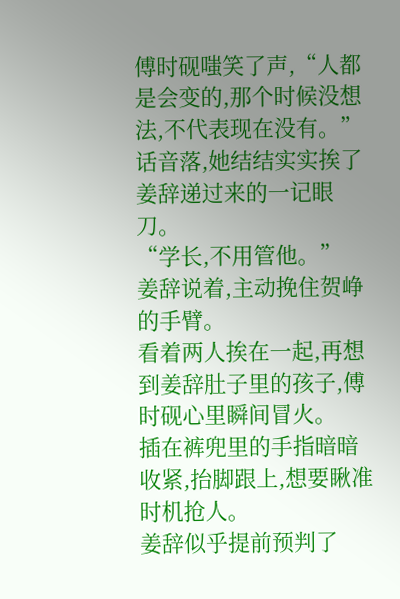傅时砚嗤笑了声,“人都是会变的,那个时候没想法,不代表现在没有。”
话音落,她结结实实挨了姜辞递过来的一记眼刀。
“学长,不用管他。”
姜辞说着,主动挽住贺峥的手臂。
看着两人挨在一起,再想到姜辞肚子里的孩子,傅时砚心里瞬间冒火。
插在裤兜里的手指暗暗收紧,抬脚跟上,想要瞅准时机抢人。
姜辞似乎提前预判了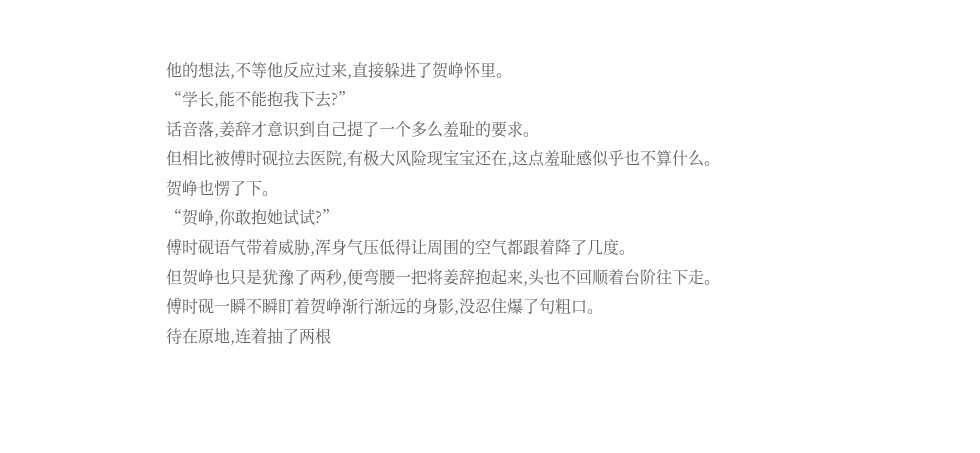他的想法,不等他反应过来,直接躲进了贺峥怀里。
“学长,能不能抱我下去?”
话音落,姜辞才意识到自己提了一个多么羞耻的要求。
但相比被傅时砚拉去医院,有极大风险现宝宝还在,这点羞耻感似乎也不算什么。
贺峥也愣了下。
“贺峥,你敢抱她试试?”
傅时砚语气带着威胁,浑身气压低得让周围的空气都跟着降了几度。
但贺峥也只是犹豫了两秒,便弯腰一把将姜辞抱起来,头也不回顺着台阶往下走。
傅时砚一瞬不瞬盯着贺峥渐行渐远的身影,没忍住爆了句粗口。
待在原地,连着抽了两根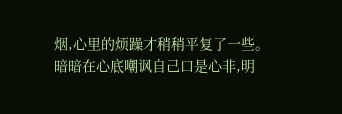烟,心里的烦躁才稍稍平复了一些。
暗暗在心底嘲讽自己口是心非,明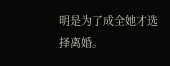明是为了成全她才选择离婚。